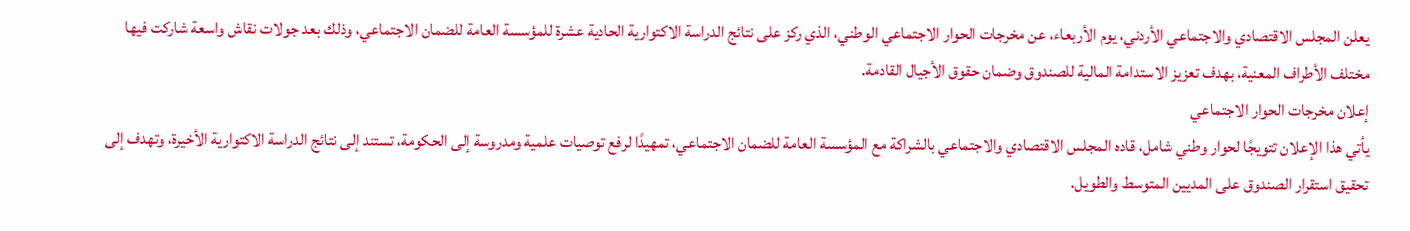يعلن المجلس الاقتصادي والاجتماعي الأردني، يوم الأربعاء، عن مخرجات الحوار الاجتماعي الوطني، الذي ركز على نتائج الدراسة الاكتوارية الحادية عشرة للمؤسسة العامة للضمان الاجتماعي، وذلك بعد جولات نقاش واسعة شاركت فيها مختلف الأطراف المعنية، بهدف تعزيز الاستدامة المالية للصندوق وضمان حقوق الأجيال القادمة.
إعلان مخرجات الحوار الاجتماعي
يأتي هذا الإعلان تتويجًا لحوار وطني شامل، قاده المجلس الاقتصادي والاجتماعي بالشراكة مع المؤسسة العامة للضمان الاجتماعي، تمهيدًا لرفع توصيات علمية ومدروسة إلى الحكومة، تستند إلى نتائج الدراسة الاكتوارية الأخيرة، وتهدف إلى تحقيق استقرار الصندوق على المديين المتوسط والطويل.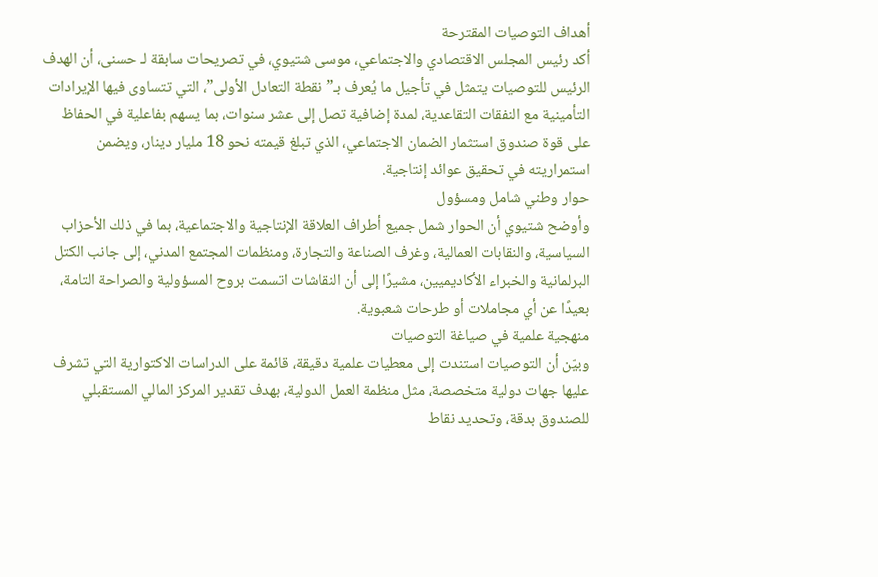أهداف التوصيات المقترحة
أكد رئيس المجلس الاقتصادي والاجتماعي، موسى شتيوي، في تصريحات سابقة لـ حسنى، أن الهدف الرئيس للتوصيات يتمثل في تأجيل ما يُعرف بـ”نقطة التعادل الأولى”، التي تتساوى فيها الإيرادات التأمينية مع النفقات التقاعدية، لمدة إضافية تصل إلى عشر سنوات، بما يسهم بفاعلية في الحفاظ على قوة صندوق استثمار الضمان الاجتماعي، الذي تبلغ قيمته نحو 18 مليار دينار، ويضمن استمراريته في تحقيق عوائد إنتاجية.
حوار وطني شامل ومسؤول
وأوضح شتيوي أن الحوار شمل جميع أطراف العلاقة الإنتاجية والاجتماعية، بما في ذلك الأحزاب السياسية، والنقابات العمالية، وغرف الصناعة والتجارة، ومنظمات المجتمع المدني، إلى جانب الكتل البرلمانية والخبراء الأكاديميين، مشيرًا إلى أن النقاشات اتسمت بروح المسؤولية والصراحة التامة، بعيدًا عن أي مجاملات أو طرحات شعبوية.
منهجية علمية في صياغة التوصيات
وبيّن أن التوصيات استندت إلى معطيات علمية دقيقة، قائمة على الدراسات الاكتوارية التي تشرف عليها جهات دولية متخصصة، مثل منظمة العمل الدولية، بهدف تقدير المركز المالي المستقبلي للصندوق بدقة، وتحديد نقاط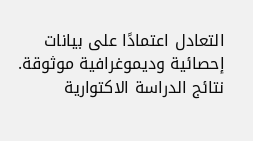التعادل اعتمادًا على بيانات إحصائية وديموغرافية موثوقة.
نتائج الدراسة الاكتوارية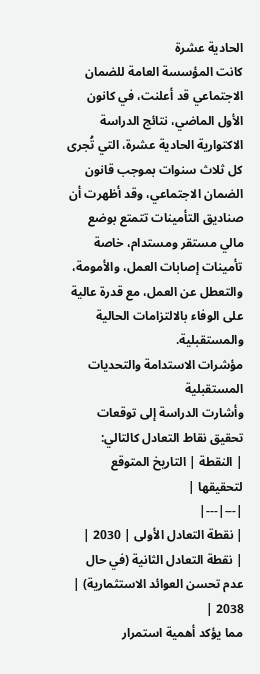الحادية عشرة
كانت المؤسسة العامة للضمان الاجتماعي قد أعلنت، في كانون الأول الماضي، نتائج الدراسة الاكتوارية الحادية عشرة، التي تُجرى كل ثلاث سنوات بموجب قانون الضمان الاجتماعي، وقد أظهرت أن صناديق التأمينات تتمتع بوضع مالي مستقر ومستدام، خاصة تأمينات إصابات العمل، والأمومة، والتعطل عن العمل، مع قدرة عالية على الوفاء بالالتزامات الحالية والمستقبلية.
مؤشرات الاستدامة والتحديات المستقبلية
وأشارت الدراسة إلى توقعات تحقيق نقاط التعادل كالتالي:
| النقطة | التاريخ المتوقع لتحقيقها |
|---|---|
| نقطة التعادل الأولى | 2030 |
| نقطة التعادل الثانية (في حال عدم تحسن العوائد الاستثمارية) | 2038 |
مما يؤكد أهمية استمرار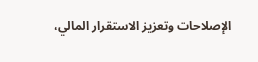الإصلاحات وتعزيز الاستقرار المالي،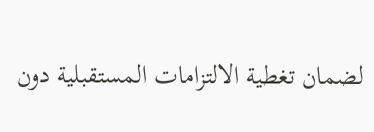لضمان تغطية الالتزامات المستقبلية دون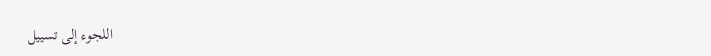اللجوء إلى تسييل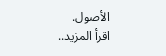الأصول.
اقرأ المزيد..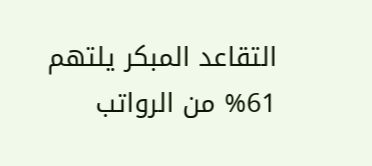التقاعد المبكر يلتهم 61% من الرواتب